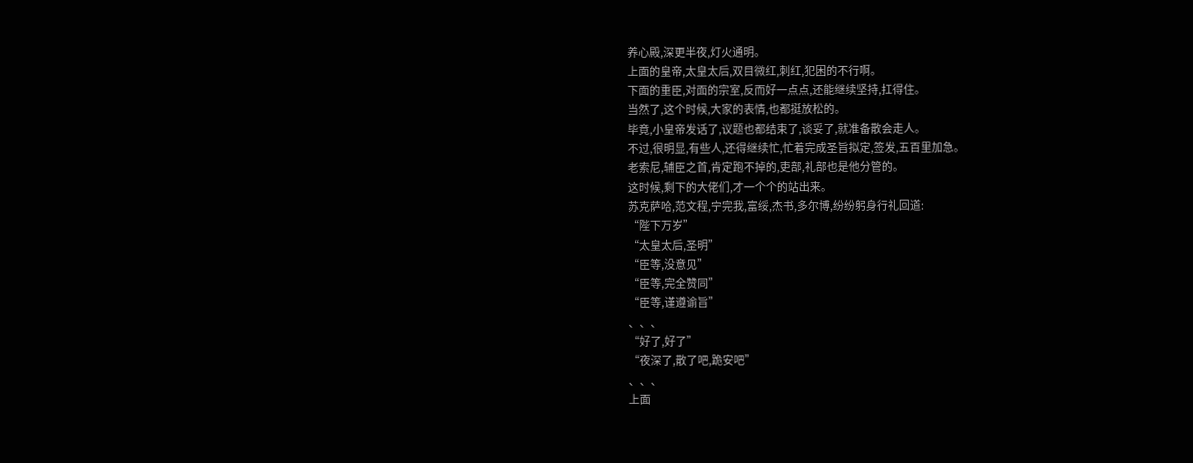养心殿,深更半夜,灯火通明。
上面的皇帝,太皇太后,双目微红,刺红,犯困的不行啊。
下面的重臣,对面的宗室,反而好一点点,还能继续坚持,扛得住。
当然了,这个时候,大家的表情,也都挺放松的。
毕竟,小皇帝发话了,议题也都结束了,谈妥了,就准备散会走人。
不过,很明显,有些人,还得继续忙,忙着完成圣旨拟定,签发,五百里加急。
老索尼,辅臣之首,肯定跑不掉的,吏部,礼部也是他分管的。
这时候,剩下的大佬们,才一个个的站出来。
苏克萨哈,范文程,宁完我,富绥,杰书,多尔博,纷纷躬身行礼回道:
“陛下万岁”
“太皇太后,圣明”
“臣等,没意见”
“臣等,完全赞同”
“臣等,谨遵谕旨”
、、、
“好了,好了”
“夜深了,散了吧,跪安吧”
、、、
上面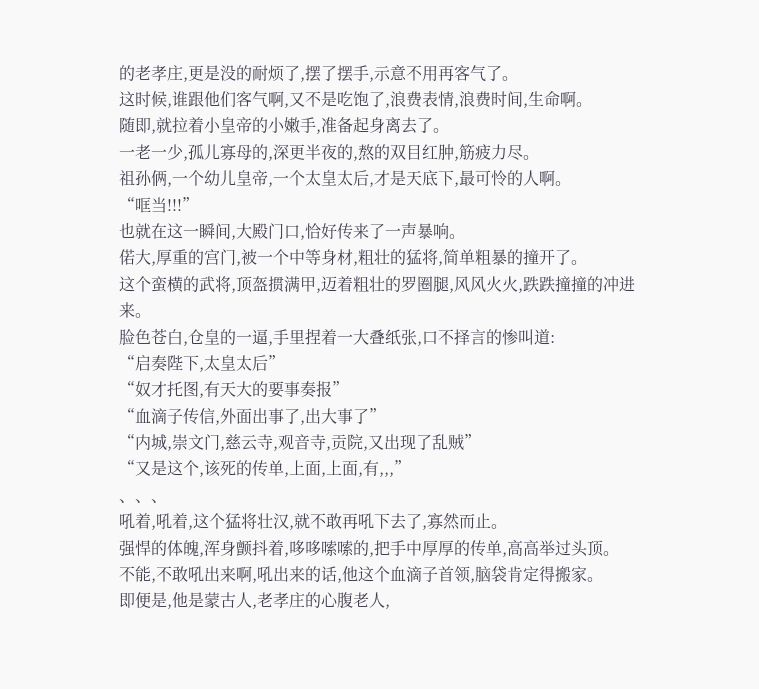的老孝庄,更是没的耐烦了,摆了摆手,示意不用再客气了。
这时候,谁跟他们客气啊,又不是吃饱了,浪费表情,浪费时间,生命啊。
随即,就拉着小皇帝的小嫩手,准备起身离去了。
一老一少,孤儿寡母的,深更半夜的,熬的双目红肿,筋疲力尽。
祖孙俩,一个幼儿皇帝,一个太皇太后,才是天底下,最可怜的人啊。
“哐当!!!”
也就在这一瞬间,大殿门口,恰好传来了一声暴响。
偌大,厚重的宫门,被一个中等身材,粗壮的猛将,简单粗暴的撞开了。
这个蛮横的武将,顶盔掼满甲,迈着粗壮的罗圈腿,风风火火,跌跌撞撞的冲进来。
脸色苍白,仓皇的一逼,手里捏着一大叠纸张,口不择言的惨叫道:
“启奏陛下,太皇太后”
“奴才托图,有天大的要事奏报”
“血滴子传信,外面出事了,出大事了”
“内城,崇文门,慈云寺,观音寺,贡院,又出现了乱贼”
“又是这个,该死的传单,上面,上面,有,,,”
、、、
吼着,吼着,这个猛将壮汉,就不敢再吼下去了,寡然而止。
强悍的体魄,浑身颤抖着,哆哆嗦嗦的,把手中厚厚的传单,高高举过头顶。
不能,不敢吼出来啊,吼出来的话,他这个血滴子首领,脑袋肯定得搬家。
即便是,他是蒙古人,老孝庄的心腹老人,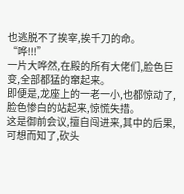也逃脱不了挨宰,挨千刀的命。
“哗!!!”
一片大哗然,在殿的所有大佬们,脸色巨变,全部都猛的窜起来。
即便是,龙座上的一老一小,也都惊动了,脸色惨白的站起来,惊慌失措。
这是御前会议,擅自闯进来,其中的后果,可想而知了,砍头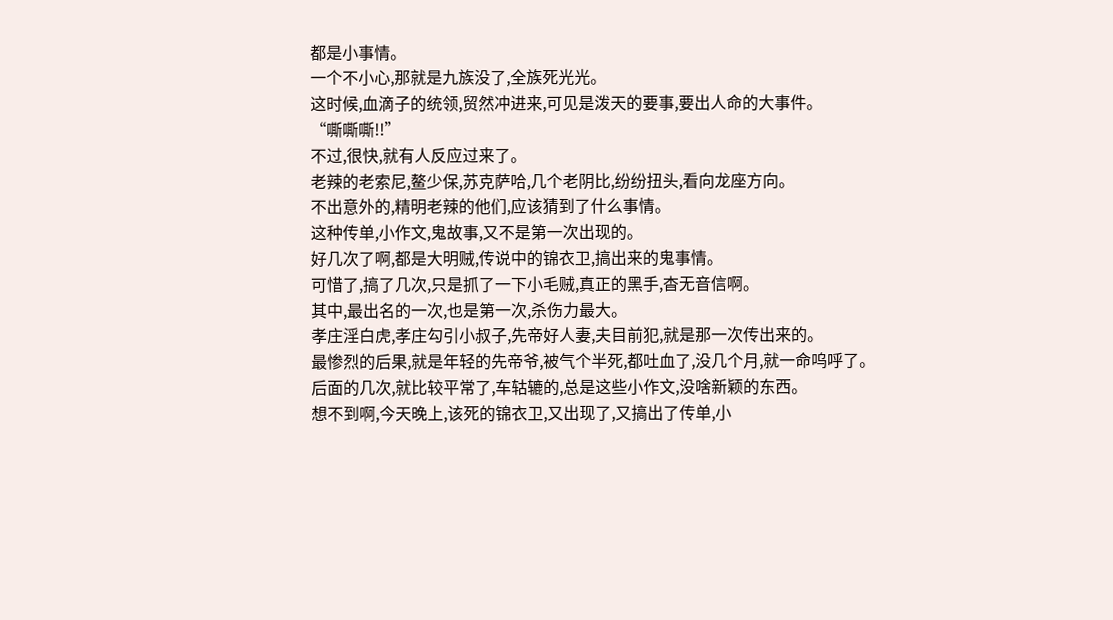都是小事情。
一个不小心,那就是九族没了,全族死光光。
这时候,血滴子的统领,贸然冲进来,可见是泼天的要事,要出人命的大事件。
“嘶嘶嘶!!”
不过,很快,就有人反应过来了。
老辣的老索尼,鳌少保,苏克萨哈,几个老阴比,纷纷扭头,看向龙座方向。
不出意外的,精明老辣的他们,应该猜到了什么事情。
这种传单,小作文,鬼故事,又不是第一次出现的。
好几次了啊,都是大明贼,传说中的锦衣卫,搞出来的鬼事情。
可惜了,搞了几次,只是抓了一下小毛贼,真正的黑手,杳无音信啊。
其中,最出名的一次,也是第一次,杀伤力最大。
孝庄淫白虎,孝庄勾引小叔子,先帝好人妻,夫目前犯,就是那一次传出来的。
最惨烈的后果,就是年轻的先帝爷,被气个半死,都吐血了,没几个月,就一命呜呼了。
后面的几次,就比较平常了,车轱辘的,总是这些小作文,没啥新颖的东西。
想不到啊,今天晚上,该死的锦衣卫,又出现了,又搞出了传单,小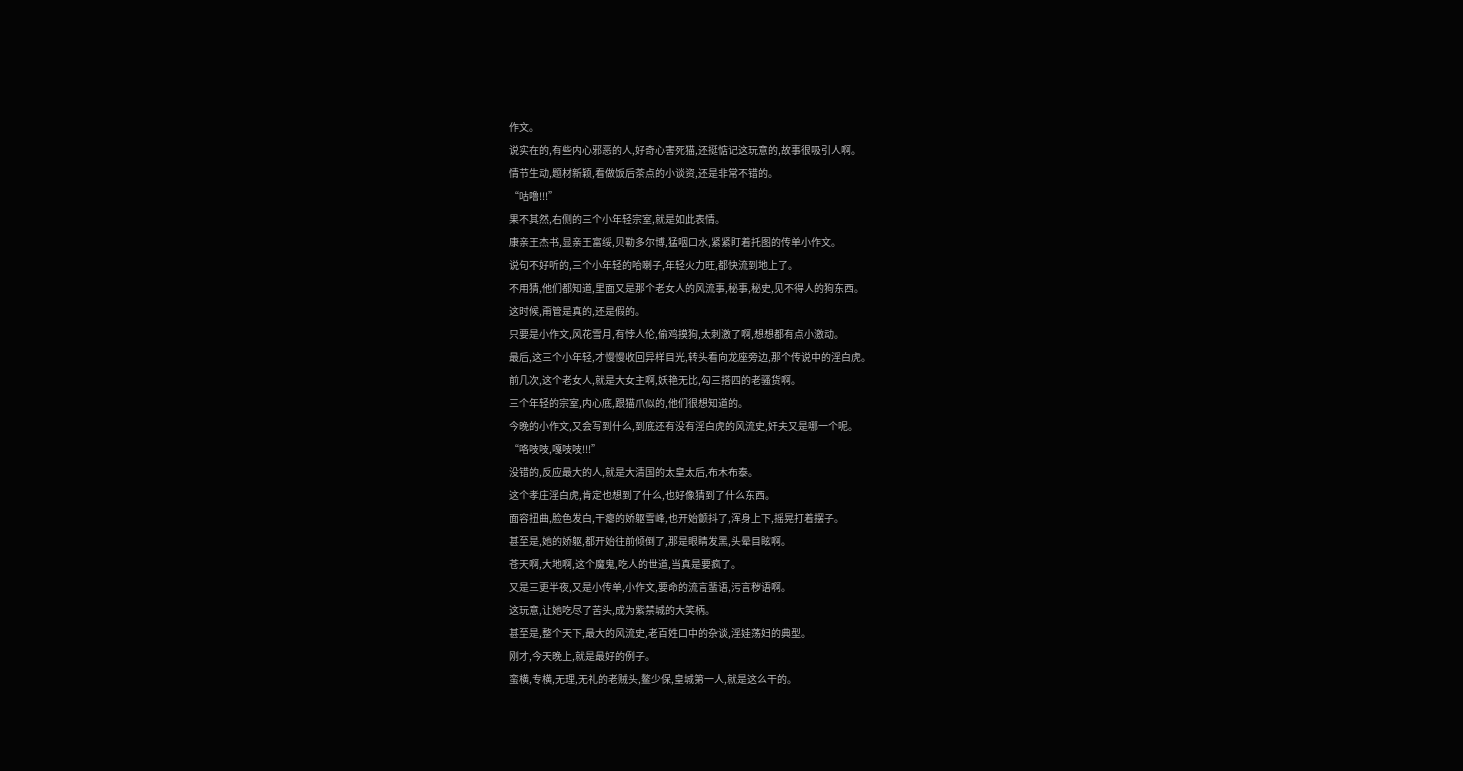作文。
说实在的,有些内心邪恶的人,好奇心害死猫,还挺惦记这玩意的,故事很吸引人啊。
情节生动,题材新颖,看做饭后茶点的小谈资,还是非常不错的。
“咕噜!!!”
果不其然,右侧的三个小年轻宗室,就是如此表情。
康亲王杰书,显亲王富绥,贝勒多尔博,猛咽口水,紧紧盯着托图的传单小作文。
说句不好听的,三个小年轻的哈喇子,年轻火力旺,都快流到地上了。
不用猜,他们都知道,里面又是那个老女人的风流事,秘事,秘史,见不得人的狗东西。
这时候,甭管是真的,还是假的。
只要是小作文,风花雪月,有悖人伦,偷鸡摸狗,太刺激了啊,想想都有点小激动。
最后,这三个小年轻,才慢慢收回异样目光,转头看向龙座旁边,那个传说中的淫白虎。
前几次,这个老女人,就是大女主啊,妖艳无比,勾三搭四的老骚货啊。
三个年轻的宗室,内心底,跟猫爪似的,他们很想知道的。
今晚的小作文,又会写到什么,到底还有没有淫白虎的风流史,奸夫又是哪一个呢。
“咯吱吱,嘎吱吱!!!”
没错的,反应最大的人,就是大清国的太皇太后,布木布泰。
这个孝庄淫白虎,肯定也想到了什么,也好像猜到了什么东西。
面容扭曲,脸色发白,干瘪的娇躯雪峰,也开始颤抖了,浑身上下,摇晃打着摆子。
甚至是,她的娇躯,都开始往前倾倒了,那是眼睛发黑,头晕目眩啊。
苍天啊,大地啊,这个魔鬼,吃人的世道,当真是要疯了。
又是三更半夜,又是小传单,小作文,要命的流言蜚语,污言秽语啊。
这玩意,让她吃尽了苦头,成为紫禁城的大笑柄。
甚至是,整个天下,最大的风流史,老百姓口中的杂谈,淫娃荡妇的典型。
刚才,今天晚上,就是最好的例子。
蛮横,专横,无理,无礼的老贼头,鳌少保,皇城第一人,就是这么干的。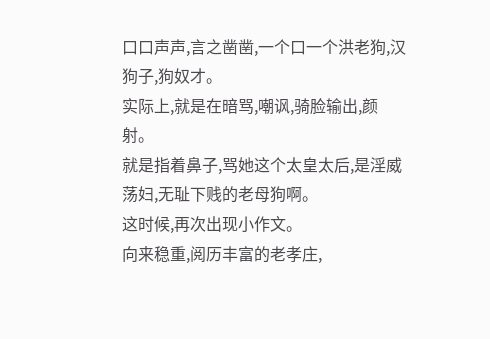口口声声,言之凿凿,一个口一个洪老狗,汉狗子,狗奴才。
实际上,就是在暗骂,嘲讽,骑脸输出,颜射。
就是指着鼻子,骂她这个太皇太后,是淫威荡妇,无耻下贱的老母狗啊。
这时候,再次出现小作文。
向来稳重,阅历丰富的老孝庄,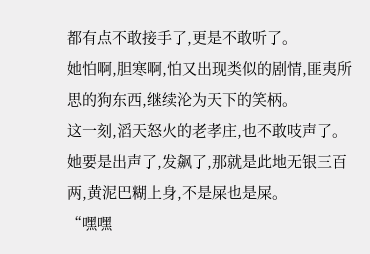都有点不敢接手了,更是不敢听了。
她怕啊,胆寒啊,怕又出现类似的剧情,匪夷所思的狗东西,继续沦为天下的笑柄。
这一刻,滔天怒火的老孝庄,也不敢吱声了。
她要是出声了,发飙了,那就是此地无银三百两,黄泥巴糊上身,不是屎也是屎。
“嘿嘿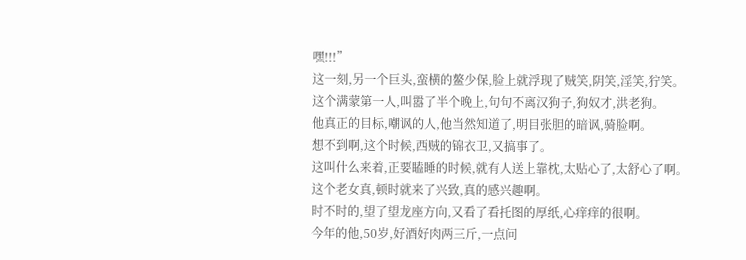嘿!!!”
这一刻,另一个巨头,蛮横的鳌少保,脸上就浮现了贼笑,阴笑,淫笑,狞笑。
这个满蒙第一人,叫嚣了半个晚上,句句不离汉狗子,狗奴才,洪老狗。
他真正的目标,嘲讽的人,他当然知道了,明目张胆的暗讽,骑脸啊。
想不到啊,这个时候,西贼的锦衣卫,又搞事了。
这叫什么来着,正要瞌睡的时候,就有人送上靠枕,太贴心了,太舒心了啊。
这个老女真,顿时就来了兴致,真的感兴趣啊。
时不时的,望了望龙座方向,又看了看托图的厚纸,心痒痒的很啊。
今年的他,50岁,好酒好肉两三斤,一点问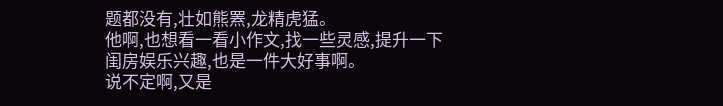题都没有,壮如熊罴,龙精虎猛。
他啊,也想看一看小作文,找一些灵感,提升一下闺房娱乐兴趣,也是一件大好事啊。
说不定啊,又是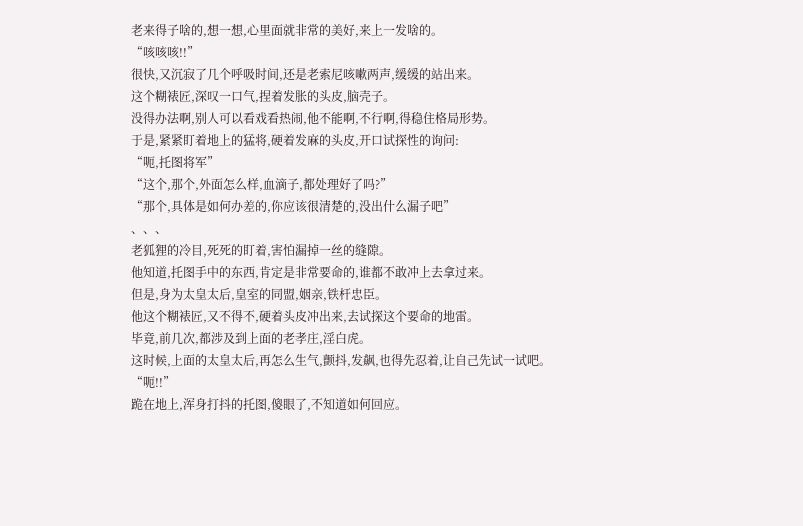老来得子啥的,想一想,心里面就非常的美好,来上一发啥的。
“咳咳咳!!”
很快,又沉寂了几个呼吸时间,还是老索尼咳嗽两声,缓缓的站出来。
这个糊裱匠,深叹一口气,捏着发胀的头皮,脑壳子。
没得办法啊,别人可以看戏看热闹,他不能啊,不行啊,得稳住格局形势。
于是,紧紧盯着地上的猛将,硬着发麻的头皮,开口试探性的询问:
“呃,托图将军”
“这个,那个,外面怎么样,血滴子,都处理好了吗?”
“那个,具体是如何办差的,你应该很清楚的,没出什么漏子吧”
、、、
老狐狸的冷目,死死的盯着,害怕漏掉一丝的缝隙。
他知道,托图手中的东西,肯定是非常要命的,谁都不敢冲上去拿过来。
但是,身为太皇太后,皇室的同盟,姻亲,铁杆忠臣。
他这个糊裱匠,又不得不,硬着头皮冲出来,去试探这个要命的地雷。
毕竟,前几次,都涉及到上面的老孝庄,淫白虎。
这时候,上面的太皇太后,再怎么生气,颤抖,发飙,也得先忍着,让自己先试一试吧。
“呃!!”
跪在地上,浑身打抖的托图,傻眼了,不知道如何回应。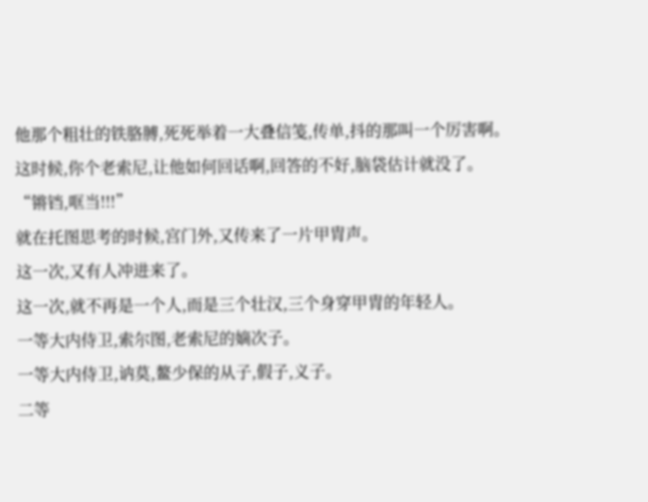他那个粗壮的铁胳膊,死死举着一大叠信笺,传单,抖的那叫一个厉害啊。
这时候,你个老索尼,让他如何回话啊,回答的不好,脑袋估计就没了。
“锵铛,哐当!!!”
就在托图思考的时候,宫门外,又传来了一片甲胄声。
这一次,又有人冲进来了。
这一次,就不再是一个人,而是三个壮汉,三个身穿甲胄的年轻人。
一等大内侍卫,索尔图,老索尼的嫡次子。
一等大内侍卫,讷莫,鳌少保的从子,假子,义子。
二等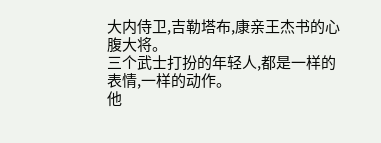大内侍卫,吉勒塔布,康亲王杰书的心腹大将。
三个武士打扮的年轻人,都是一样的表情,一样的动作。
他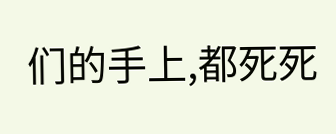们的手上,都死死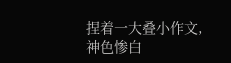捏着一大叠小作文,神色惨白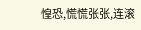惶恐,慌慌张张,连滚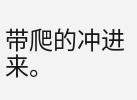带爬的冲进来。